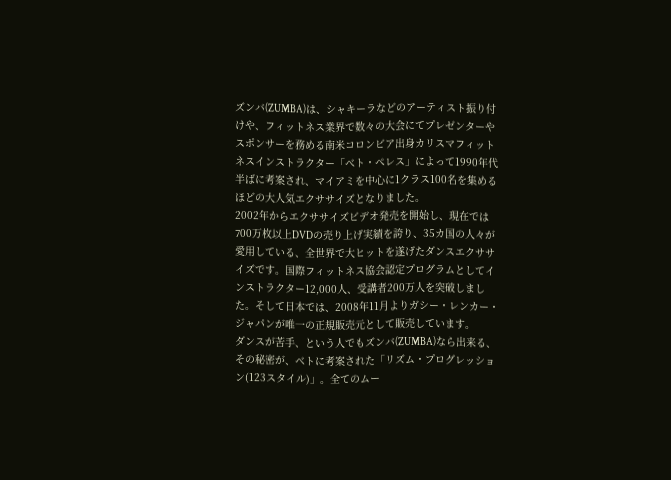ズンバ(ZUMBA)は、シャキーラなどのアーティスト振り付けや、フィットネス業界で数々の大会にてプレゼンターやスポンサーを務める南米コロンビア出身カリスマフィットネスインストラクター「べト・ペレス」によって1990年代半ばに考案され、マイアミを中心に1クラス100名を集めるほどの大人気エクササイズとなりました。
2002年からエクササイズビデオ発売を開始し、現在では700万枚以上DVDの売り上げ実績を誇り、35カ国の人々が愛用している、全世界で大ヒットを遂げたダンスエクササイズです。国際フィットネス協会認定プログラムとしてインストラクター12,000人、受講者200万人を突破しました。そして日本では、2008年11月よりガシー・レンカー・ジャパンが唯一の正規販売元として販売しています。
ダンスが苦手、という人でもズンバ(ZUMBA)なら出来る、その秘密が、ベトに考案された「リズム・プログレッション(123スタイル)」。全てのムー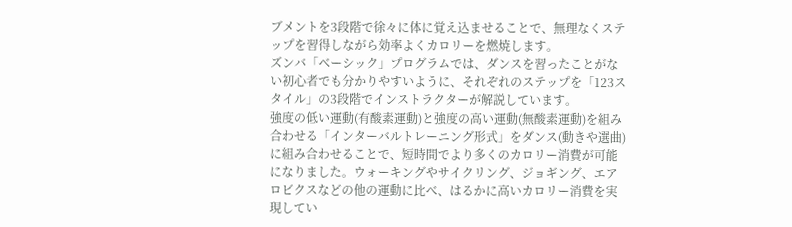ブメントを3段階で徐々に体に覚え込ませることで、無理なくステップを習得しながら効率よくカロリーを燃焼します。
ズンバ「ベーシック」プログラムでは、ダンスを習ったことがない初心者でも分かりやすいように、それぞれのステップを「123スタイル」の3段階でインストラクターが解説しています。
強度の低い運動(有酸素運動)と強度の高い運動(無酸素運動)を組み合わせる「インターバルトレーニング形式」をダンス(動きや選曲)に組み合わせることで、短時間でより多くのカロリー消費が可能になりました。ウォーキングやサイクリング、ジョギング、エアロビクスなどの他の運動に比べ、はるかに高いカロリー消費を実現してい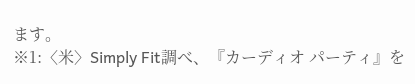ます。
※1:〈米〉Simply Fit調べ、『カーディオ パーティ』を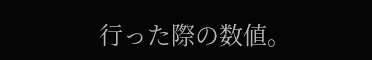行った際の数値。